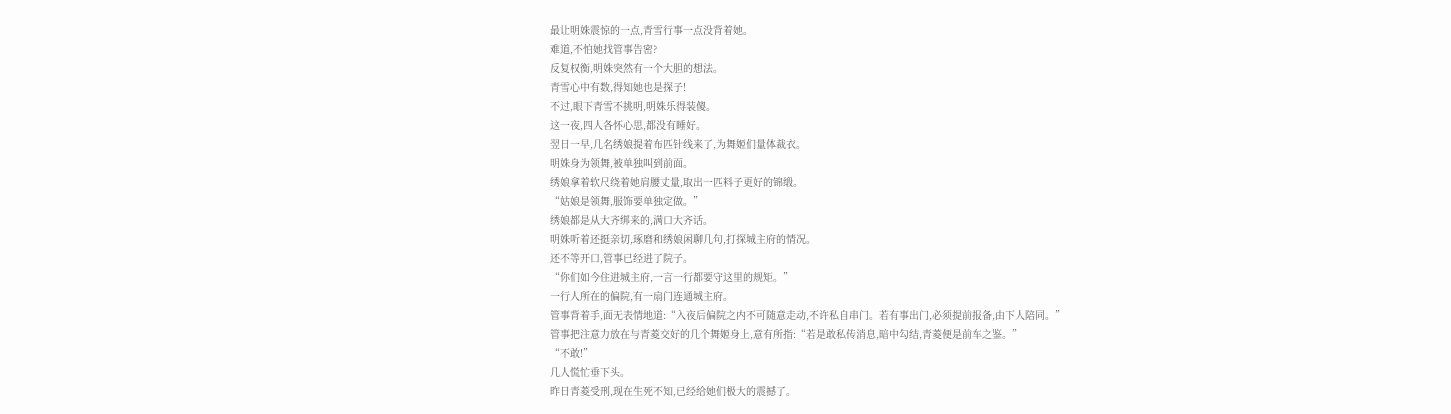最让明姝震惊的一点,青雪行事一点没背着她。
难道,不怕她找管事告密?
反复权衡,明姝突然有一个大胆的想法。
青雪心中有数,得知她也是探子!
不过,眼下青雪不挑明,明姝乐得装傻。
这一夜,四人各怀心思,都没有睡好。
翌日一早,几名绣娘提着布匹针线来了,为舞姬们量体裁衣。
明姝身为领舞,被单独叫到前面。
绣娘拿着软尺绕着她肩腰丈量,取出一匹料子更好的锦缎。
“姑娘是领舞,服饰要单独定做。”
绣娘都是从大齐绑来的,满口大齐话。
明姝听着还挺亲切,琢磨和绣娘闲聊几句,打探城主府的情况。
还不等开口,管事已经进了院子。
“你们如今住进城主府,一言一行都要守这里的规矩。”
一行人所在的偏院,有一扇门连通城主府。
管事背着手,面无表情地道:“入夜后偏院之内不可随意走动,不许私自串门。若有事出门,必须提前报备,由下人陪同。”
管事把注意力放在与青菱交好的几个舞姬身上,意有所指:“若是敢私传消息,暗中勾结,青菱便是前车之鉴。”
“不敢!”
几人慌忙垂下头。
昨日青菱受刑,现在生死不知,已经给她们极大的震撼了。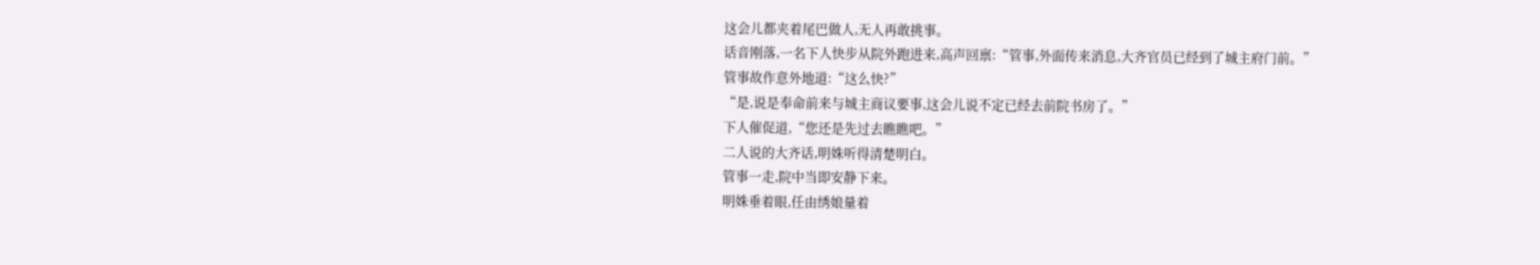这会儿都夹着尾巴做人,无人再敢挑事。
话音刚落,一名下人快步从院外跑进来,高声回禀:“管事,外面传来消息,大齐官员已经到了城主府门前。”
管事故作意外地道:“这么快?”
“是,说是奉命前来与城主商议要事,这会儿说不定已经去前院书房了。”
下人催促道,“您还是先过去瞧瞧吧。”
二人说的大齐话,明姝听得清楚明白。
管事一走,院中当即安静下来。
明姝垂着眼,任由绣娘量着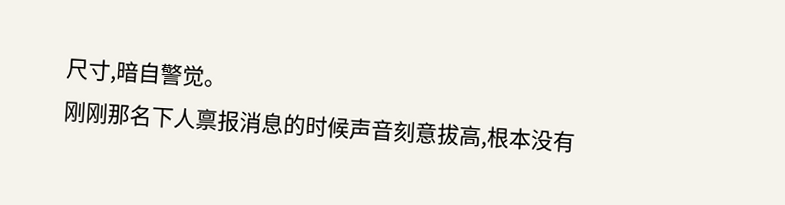尺寸,暗自警觉。
刚刚那名下人禀报消息的时候声音刻意拔高,根本没有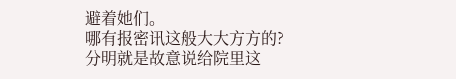避着她们。
哪有报密讯这般大大方方的?
分明就是故意说给院里这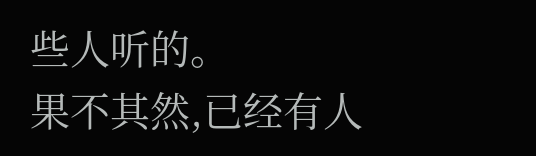些人听的。
果不其然,已经有人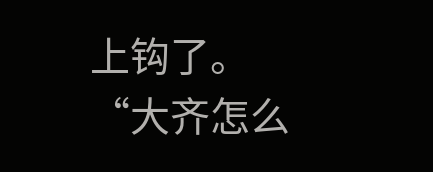上钩了。
“大齐怎么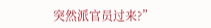突然派官员过来?”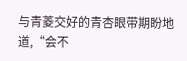与青菱交好的青杏眼带期盼地道,“会不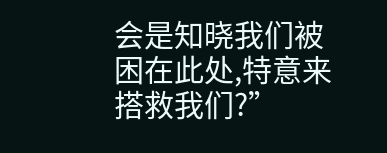会是知晓我们被困在此处,特意来搭救我们?”